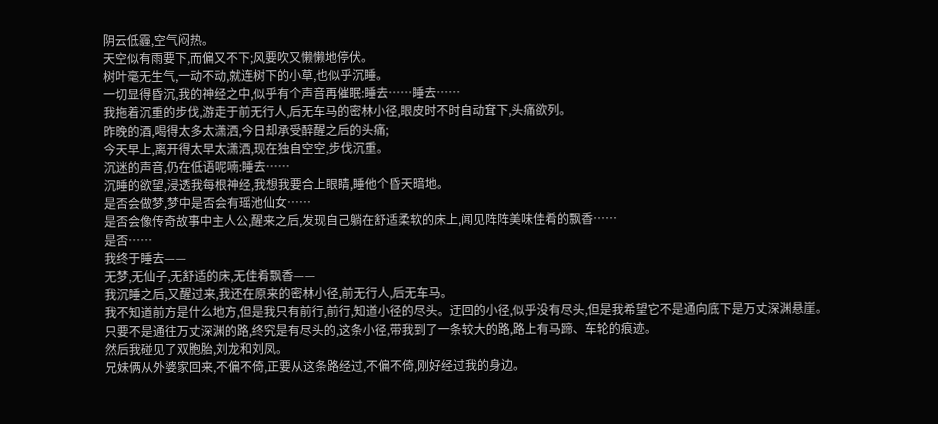阴云低霾,空气闷热。
天空似有雨要下,而偏又不下;风要吹又懒懒地停伏。
树叶毫无生气,一动不动,就连树下的小草,也似乎沉睡。
一切显得昏沉,我的神经之中,似乎有个声音再催眠:睡去……睡去……
我拖着沉重的步伐,游走于前无行人,后无车马的密林小径,眼皮时不时自动耷下,头痛欲列。
昨晚的酒,喝得太多太潇洒,今日却承受醉醒之后的头痛;
今天早上,离开得太早太潇洒,现在独自空空,步伐沉重。
沉迷的声音,仍在低语呢喃:睡去……
沉睡的欲望,浸透我每根神经,我想我要合上眼睛,睡他个昏天暗地。
是否会做梦,梦中是否会有瑶池仙女……
是否会像传奇故事中主人公,醒来之后,发现自己躺在舒适柔软的床上,闻见阵阵美味佳肴的飘香……
是否……
我终于睡去——
无梦,无仙子,无舒适的床,无佳肴飘香——
我沉睡之后,又醒过来,我还在原来的密林小径,前无行人,后无车马。
我不知道前方是什么地方,但是我只有前行,前行,知道小径的尽头。迂回的小径,似乎没有尽头,但是我希望它不是通向底下是万丈深渊悬崖。
只要不是通往万丈深渊的路,终究是有尽头的,这条小径,带我到了一条较大的路,路上有马蹄、车轮的痕迹。
然后我碰见了双胞胎,刘龙和刘凤。
兄妹俩从外婆家回来,不偏不倚,正要从这条路经过,不偏不倚,刚好经过我的身边。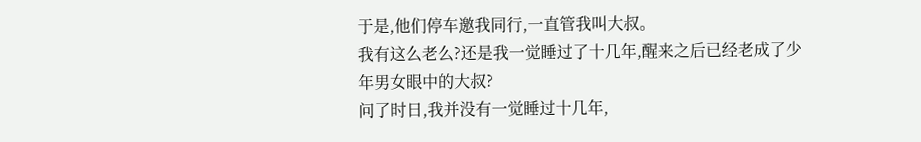于是,他们停车邀我同行,一直管我叫大叔。
我有这么老么?还是我一觉睡过了十几年,醒来之后已经老成了少年男女眼中的大叔?
问了时日,我并没有一觉睡过十几年,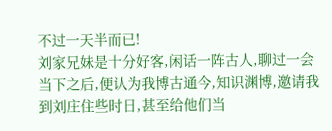不过一天半而已!
刘家兄妹是十分好客,闲话一阵古人,聊过一会当下之后,便认为我博古通今,知识渊博,邀请我到刘庄住些时日,甚至给他们当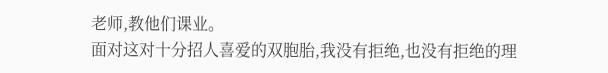老师,教他们课业。
面对这对十分招人喜爱的双胞胎,我没有拒绝,也没有拒绝的理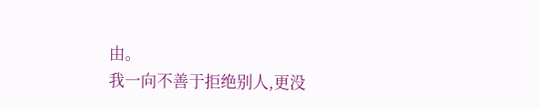由。
我一向不善于拒绝别人,更没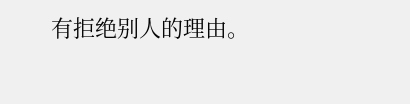有拒绝别人的理由。